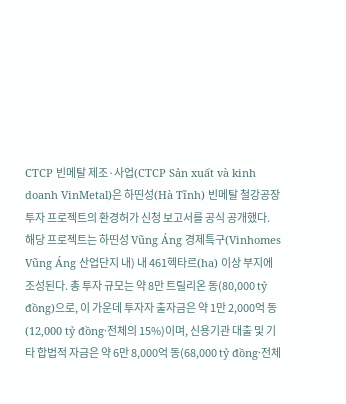CTCP 빈메탈 제조·사업(CTCP Sản xuất và kinh doanh VinMetal)은 하띤성(Hà Tĩnh) 빈메탈 철강공장 투자 프로젝트의 환경허가 신청 보고서를 공식 공개했다.
해당 프로젝트는 하띤성 Vũng Áng 경제특구(Vinhomes Vũng Áng 산업단지 내) 내 461헥타르(ha) 이상 부지에 조성된다. 총 투자 규모는 약 8만 트릴리온 동(80,000 tỷ đồng)으로, 이 가운데 투자자 출자금은 약 1만 2,000억 동(12,000 tỷ đồng·전체의 15%)이며, 신용기관 대출 및 기타 합법적 자금은 약 6만 8,000억 동(68,000 tỷ đồng·전체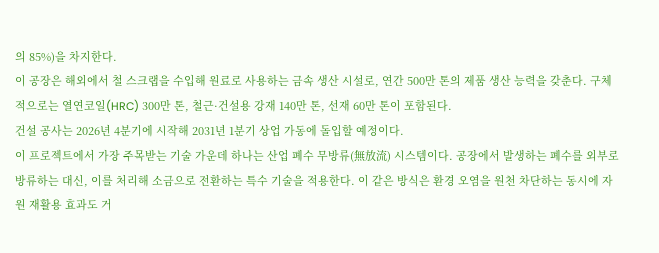의 85%)을 차지한다.
이 공장은 해외에서 철 스크랩을 수입해 원료로 사용하는 금속 생산 시설로, 연간 500만 톤의 제품 생산 능력을 갖춘다. 구체적으로는 열연코일(HRC) 300만 톤, 철근·건설용 강재 140만 톤, 선재 60만 톤이 포함된다.
건설 공사는 2026년 4분기에 시작해 2031년 1분기 상업 가동에 돌입할 예정이다.
이 프로젝트에서 가장 주목받는 기술 가운데 하나는 산업 폐수 무방류(無放流) 시스템이다. 공장에서 발생하는 폐수를 외부로 방류하는 대신, 이를 처리해 소금으로 전환하는 특수 기술을 적용한다. 이 같은 방식은 환경 오염을 원천 차단하는 동시에 자원 재활용 효과도 거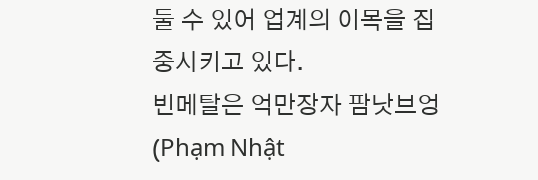둘 수 있어 업계의 이목을 집중시키고 있다.
빈메탈은 억만장자 팜낫브엉(Phạm Nhật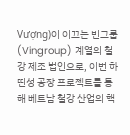Vượng)이 이끄는 빈그룹(Vingroup) 계열의 철강 제조 법인으로, 이번 하띤성 공장 프로젝트를 통해 베트남 철강 산업의 핵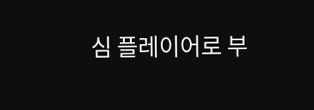심 플레이어로 부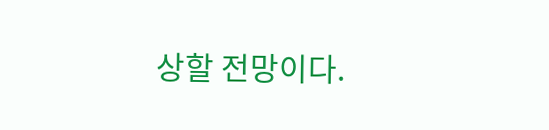상할 전망이다.